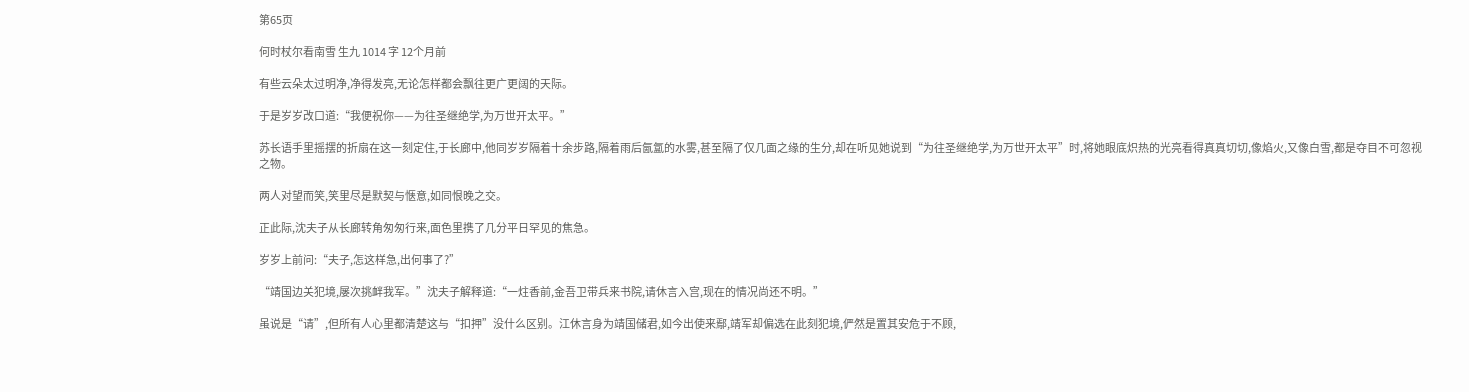第65页

何时杖尔看南雪 生九 1014 字 12个月前

有些云朵太过明净,净得发亮,无论怎样都会飘往更广更阔的天际。

于是岁岁改口道:“我便祝你——为往圣继绝学,为万世开太平。”

苏长语手里摇摆的折扇在这一刻定住,于长廊中,他同岁岁隔着十余步路,隔着雨后氤氲的水雾,甚至隔了仅几面之缘的生分,却在听见她说到“为往圣继绝学,为万世开太平”时,将她眼底炽热的光亮看得真真切切,像焰火,又像白雪,都是夺目不可忽视之物。

两人对望而笑,笑里尽是默契与惬意,如同恨晚之交。

正此际,沈夫子从长廊转角匆匆行来,面色里携了几分平日罕见的焦急。

岁岁上前问:“夫子,怎这样急,出何事了?”

“靖国边关犯境,屡次挑衅我军。”沈夫子解释道:“一炷香前,金吾卫带兵来书院,请休言入宫,现在的情况尚还不明。”

虽说是“请”,但所有人心里都清楚这与“扣押”没什么区别。江休言身为靖国储君,如今出使来鄢,靖军却偏选在此刻犯境,俨然是置其安危于不顾,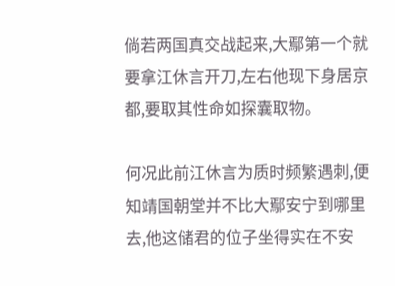倘若两国真交战起来,大鄢第一个就要拿江休言开刀,左右他现下身居京都,要取其性命如探囊取物。

何况此前江休言为质时频繁遇刺,便知靖国朝堂并不比大鄢安宁到哪里去,他这储君的位子坐得实在不安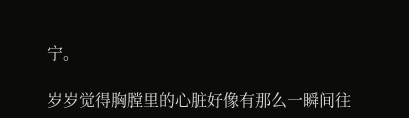宁。

岁岁觉得胸膛里的心脏好像有那么一瞬间往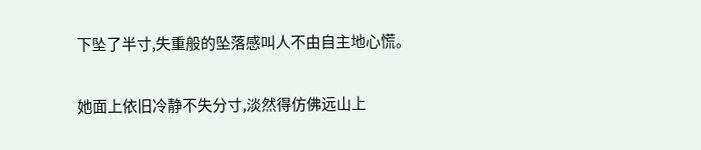下坠了半寸,失重般的坠落感叫人不由自主地心慌。

她面上依旧冷静不失分寸,淡然得仿佛远山上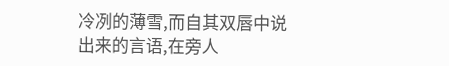冷冽的薄雪,而自其双唇中说出来的言语,在旁人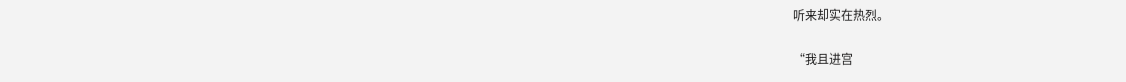听来却实在热烈。

“我且进宫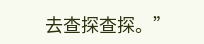去查探查探。”